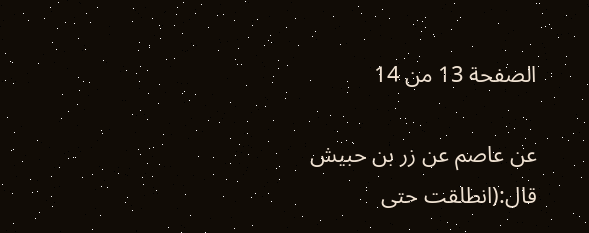الصفحة 13 من 14

عن عاصم عن زر بن حبيش قال:(انطلقت حتى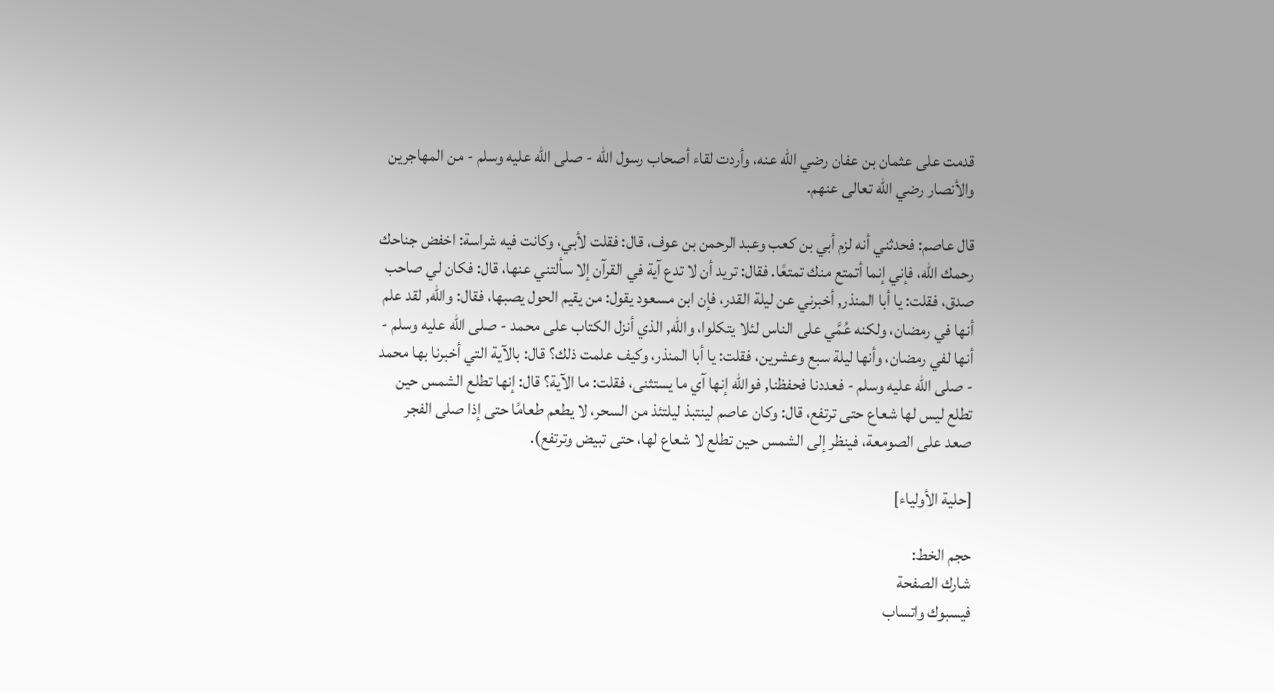قدمت على عثمان بن عفان رضي الله عنه، وأردت لقاء أصحاب رسول الله - صلى الله عليه وسلم - من المهاجرين والأنصار رضي الله تعالى عنهم.

قال عاصم: فحدثني أنه لزم أبي بن كعب وعبد الرحمن بن عوف، قال: فقلت لأبي، وكانت فيه شراسة: اخفض جناحك رحمك الله، فإني إنما أتمتع منك تمتعًا. فقال: تريد أن لا تدع آية في القرآن إلا سألتني عنها، قال: فكان لي صاحب صدق، فقلت: يا أبا المنذر, أخبرني عن ليلة القدر، فإن ابن مسعود يقول: من يقيم الحول يصبها، فقال: والله, لقد علم أنها في رمضان، ولكنه عُمَّي على الناس لئلا يتكلوا، والله, الذي أنزل الكتاب على محمد - صلى الله عليه وسلم - أنها لفي رمضان، وأنها ليلة سبع وعشرين، فقلت: يا أبا المنذر، وكيف علمت ذلك؟ قال: بالآية التي أخبرنا بها محمد - صلى الله عليه وسلم - فعددنا فحفظنا, فوالله إنها آي ما يستثنى، فقلت: ما الآية؟ قال: إنها تطلع الشمس حين تطلع ليس لها شعاع حتى ترتفع، قال: وكان عاصم لينتبذ ليلتئذ من السحر، لا يطعم طعامًا حتى إذا صلى الفجر صعد على الصومعة، فينظر إلى الشمس حين تطلع لا شعاع لها، حتى تبيض وترتفع).

[حلية الأولياء]

حجم الخط:
شارك الصفحة
فيسبوك واتساب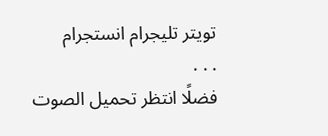تويتر تليجرام انستجرام
. . .
فضلًا انتظر تحميل الصوت